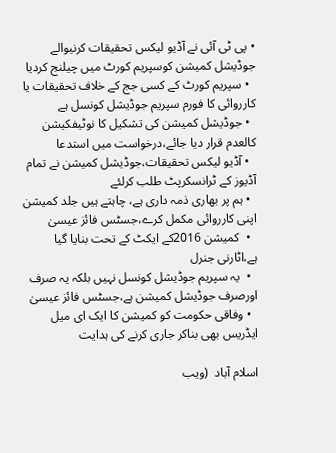• پی ٹی آئی نے آڈیو لیکس تحقیقات کرنیوالے جوڈیشل کمیشن کوسپریم کورٹ میں چیلنج کردیا
  • سپریم کورٹ کے کسی جج کے خلاف تحقیقات یا کارروائی کا فورم سپریم جوڈیشل کونسل ہے
  • جوڈیشل کمیشن کی تشکیل کا نوٹیفکیشن کالعدم قرار دیا جائے،درخواست میں استدعا
  • آڈیو لیکس تحقیقات،جوڈیشل کمیشن نے تمام آڈیوز کے ٹرانسکرپٹ طلب کرلئے
  • ہم پر بھاری ذمہ داری ہے، چاہتے ہیں جلد کمیشن اپنی کارروائی مکمل کرے،جسٹس فائز عیسیٰ
  •  کمیشن 2016کے ایکٹ کے تحت بنایا گیا ہے،اٹارنی جنرل
  •  یہ سپریم جوڈیشل کونسل نہیں بلکہ یہ صرف اورصرف جوڈیشل کمیشن ہے،جسٹس فائز عیسیٰ
  • وفاقی حکومت کو کمیشن کا ایک ای میل ایڈریس بھی بناکر جاری کرنے کی ہدایت

اسلام آباد  (ویب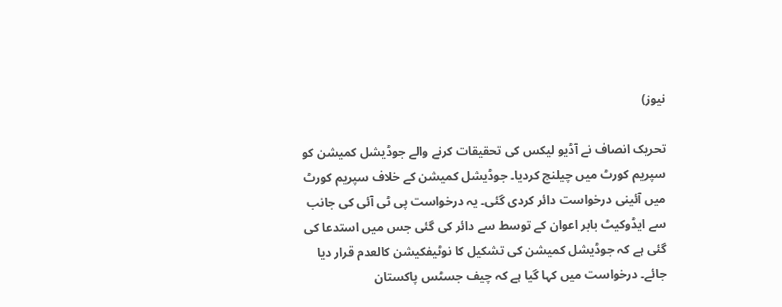نیوز)

تحریک انصاف نے آڈیو لیکس کی تحقیقات کرنے والے جوڈیشل کمیشن کو سپریم کورٹ میں چیلنج کردیا۔ جوڈیشل کمیشن کے خلاف سپریم کورٹ میں آئینی درخواست دائر کردی گئی۔ یہ درخواست پی ٹی آئی کی جانب سے ایڈوکیٹ بابر اعوان کے توسط سے دائر کی گئی جس میں استدعا کی گئی ہے کہ جوڈیشل کمیشن کی تشکیل کا نوٹیفکیشن کالعدم قرار دیا جائے۔ درخواست میں کہا گیا ہے کہ چیف جسٹس پاکستان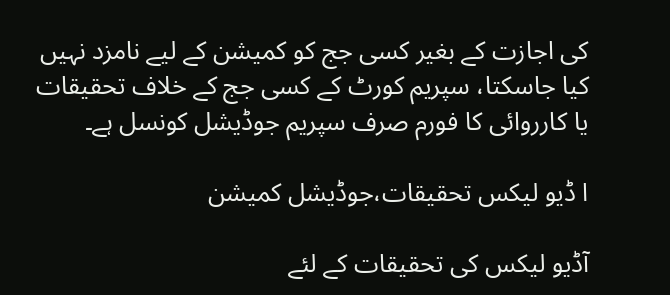کی اجازت کے بغیر کسی جج کو کمیشن کے لیے نامزد نہیں کیا جاسکتا، سپریم کورٹ کے کسی جج کے خلاف تحقیقات یا کارروائی کا فورم صرف سپریم جوڈیشل کونسل ہے۔

ا ڈیو لیکس تحقیقات،جوڈیشل کمیشن

آڈیو لیکس کی تحقیقات کے لئے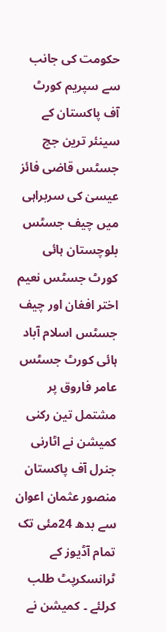حکومت کی جانب سے سپریم کورٹ آف پاکستان کے سینئر ترین جج جسٹس قاضی فائز عیسیٰ کی سربراہی میں چیف جسٹس بلوچستان ہائی کورٹ جسٹس نعیم اختر افغان اور چیف جسٹس اسلام آباد ہائی کورٹ جسٹس عامر فاروق پر مشتمل تین رکنی کمیشن نے اٹارنی جنرل آف پاکستان  منصور عثمان اعوان سے بدھ 24مئی تک تمام آڈیوز کے ٹرانسکرپٹ طلب کرلئے ۔ کمیشن نے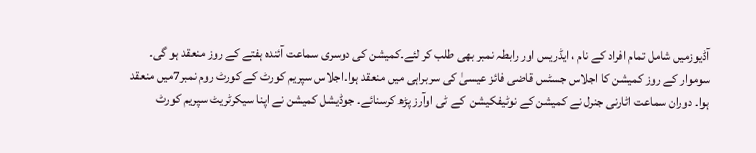آڈیوزمیں شامل تمام افراد کے نام ، ایڈریس اور رابطہ نمبر بھی طلب کر لئے۔کمیشن کی دوسری سماعت آئندہ ہفتے کے روز منعقد ہو گی۔ سوموار کے روز کمیشن کا اجلاس جسٹس قاضی فائز عیسیٰ کی سربراہی میں منعقد ہوا۔اجلاس سپریم کورٹ کے کورٹ روم نمبر7میں منعقد ہوا۔ دوران سماعت اٹارنی جنرل نے کمیشن کے نوٹیفکیشن  کے ٹی اوآرز پڑھ کرسنائے۔ جوڈیشل کمیشن نے اپنا سیکرٹریٹ سپریم کورٹ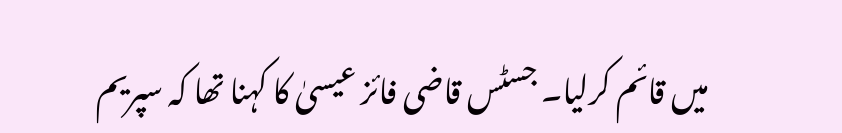میں قائم کرلیا۔ جسٹس قاضی فائز عیسیٰ کا کہنا تھا کہ سپریم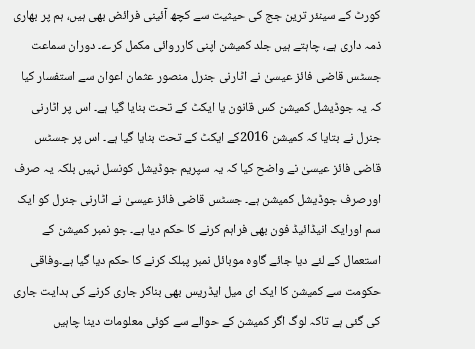کورٹ کے سینئر ترین جج کی حیثیت سے کچھ آئینی فرائض بھی ہیں، ہم پر بھاری ذمہ داری ہے، چاہتے ہیں جلد کمیشن اپنی کارروائی مکمل کرے۔ دوران سماعت جسٹس قاضی فائز عیسیٰ نے اٹارنی جنرل منصور عثمان اعوان سے استفسار کیا کہ یہ جوڈیشل کمیشن کس قانون یا ایکٹ کے تحت بنایا گیا ہے۔ اس پر اٹارنی جنرل نے بتایا کہ کمیشن 2016کے ایکٹ کے تحت بنایا گیا ہے۔ اس پر جسٹس قاضی فائز عیسیٰ نے واضح کیا کہ یہ سپریم جوڈیشل کونسل نہیں بلکہ یہ صرف اورصرف جوڈیشل کمیشن ہے۔ جسٹس قاضی فائز عیسیٰ نے اٹارنی جنرل کو ایک سم اورایک انیڈائیڈ فون بھی فراہم کرنے کا حکم دیا ہے۔ جو نمبر کمیشن کے استعمال کے لئے دیا جائے گاوہ موبائل نمبر پبلک کرنے کا حکم دیا گیا ہے۔وفاقی حکومت سے کمیشن کا ایک ای میل ایڈریس بھی بناکر جاری کرنے کی ہدایت جاری کی گئی ہے تاکہ لوگ اگر کمیشن کے حوالے سے کوئی معلومات دینا چاہیں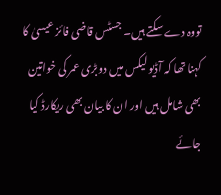تووہ دے سکتے ہیں۔ جسٹس قاضی فائز عیسیٰ کا کہنا تھا کہ آڈیو لیکس میں دوبڑی عمر کی خواتین بھی شامل ہیں اور ان کا بیان بھی ریکارڈ کیا جائے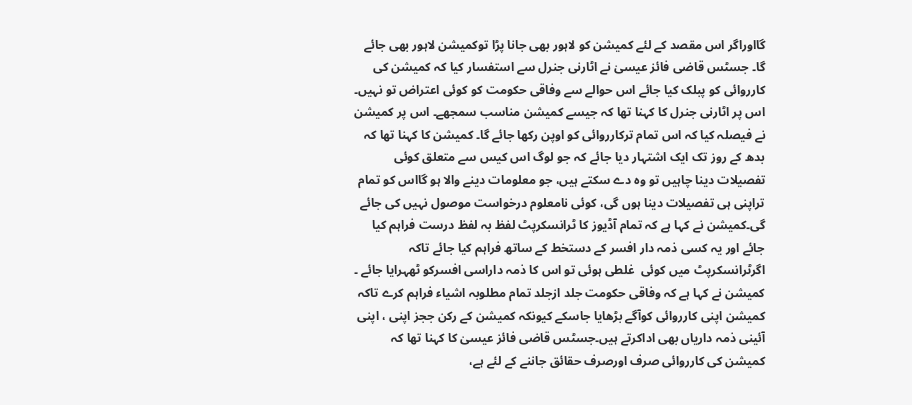گااوراگر اس مقصد کے لئے کمیشن کو لاہور بھی جانا پڑا توکمیشن لاہور بھی جائے گا۔ جسٹس قاضی فائز عیسیٰ نے اٹارنی جنرل سے استفسار کیا کہ کمیشن کی کارروائی کو پبلک کیا جائے اس حوالے سے وفاقی حکومت کو کوئی اعتراض تو نہیں۔ اس پر اٹارنی جنرل کا کہنا تھا کہ جیسے کمیشن مناسب سمجھے۔ اس پر کمیشن نے فیصلہ کیا کہ اس تمام ترکارروائی کو اوپن رکھا جائے گا۔ کمیشن کا کہنا تھا کہ بدھ کے روز تک ایک اشتہار دیا جائے کہ جو لوگ اس کیس سے متعلق کوئی تفصیلات دینا چاہیں تو وہ دے سکتے ہیں، جو معلومات دینے والا ہو گااس کو تمام تراپنی ہی تفصیلات دینا ہوں گی، کوئی نامعلوم درخواست موصول نہیں کی جائے گی۔کمیشن نے کہا ہے کہ تمام آڈیوز کا ٹرانسکرپٹ لفظ بہ لفظ درست فراہم کیا جائے اور یہ کسی ذمہ دار افسر کے دستخط کے ساتھ فراہم کیا جائے تاکہ اگرٹرانسکرپٹ میں کوئی  غلطی ہوئی تو اس کا ذمہ داراسی افسرکو ٹھہرایا جائے ۔ کمیشن نے کہا ہے کہ وفاقی حکومت جلد ازجلد تمام مطلوبہ اشیاء فراہم کرے تاکہ کمیشن اپنی کارروائی کوآگے بڑھایا جاسکے کیونکہ کمیشن کے رکن ججز اپنی ، اپنی آئینی ذمہ داریاں بھی اداکرتے ہیں۔جسٹس قاضی فائز عیسیٰ کا کہنا تھا کہ کمیشن کی کارروائی صرف اورصرف حقائق جاننے کے لئے ہے،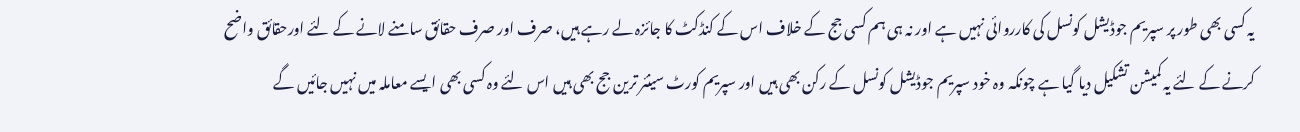یہ کسی بھی طور پر سپریم جوڈیشل کونسل کی کارروائی نہیں ہے اور نہ ہی ہم کسی جج کے خلاف اس کے کنڈکٹ کا جائزہ لے رہے ہیں، صرف اور صرف حقائق سامنے لانے کے لئے اورحقائق واضح کرنے کے لئے یہ کمیشن تشکیل دیا گیا ہے چونکہ وہ خود سپریم جوڈیشل کونسل کے رکن بھی ہیں اور سپریم کورٹ سینئر ترین جج بھی ہیں اس لئے وہ کسی بھی ایسے معاملہ میں نہیں جائیں گے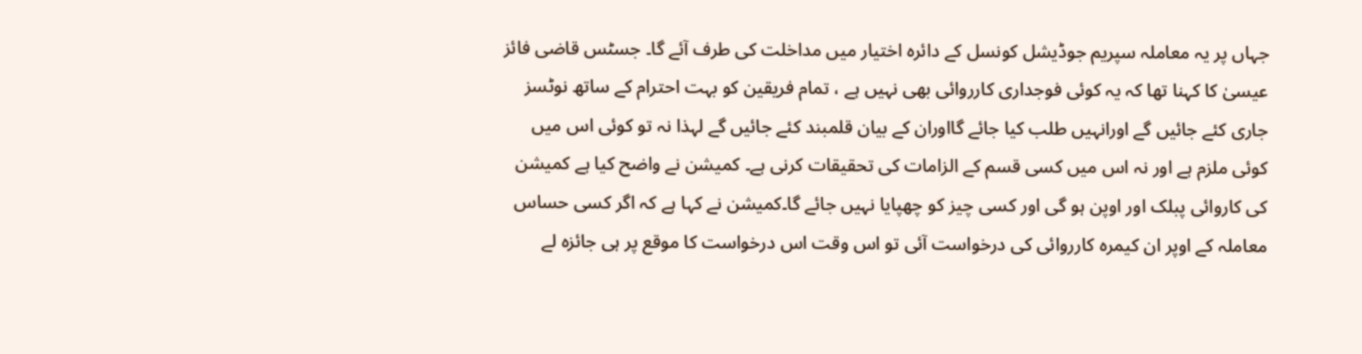جہاں پر یہ معاملہ سپریم جوڈیشل کونسل کے دائرہ اختیار میں مداخلت کی طرف آئے گا۔ جسٹس قاضی فائز عیسیٰ کا کہنا تھا کہ یہ کوئی فوجداری کارروائی بھی نہیں ہے ، تمام فریقین کو بہت احترام کے ساتھ نوٹسز جاری کئے جائیں گے اورانہیں طلب کیا جائے گااوران کے بیان قلمبند کئے جائیں گے لہذا نہ تو کوئی اس میں کوئی ملزم ہے اور نہ اس میں کسی قسم کے الزامات کی تحقیقات کرنی ہے۔ کمیشن نے واضح کیا ہے کمیشن کی کاروائی پبلک اور اوپن ہو گی اور کسی چیز کو چھپایا نہیں جائے گا۔کمیشن نے کہا ہے کہ اگر کسی حساس معاملہ کے اوپر ان کیمرہ کارروائی کی درخواست آئی تو اس وقت اس درخواست کا موقع پر ہی جائزہ لے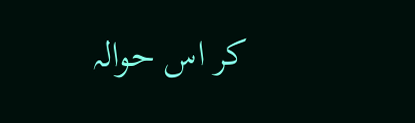کر اس حوالہ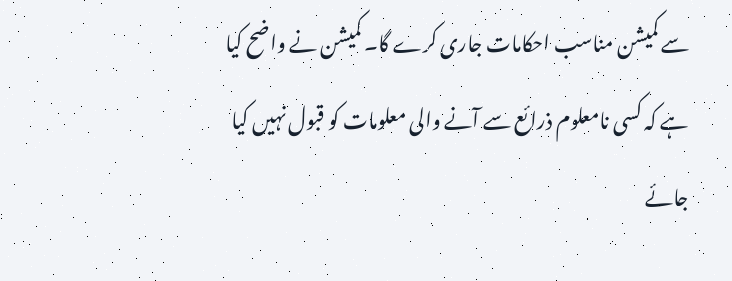سے کمیشن مناسب احکامات جاری کرے گا۔ کمیشن نے واضح کیا ہے کہ کسی نامعلوم ذرائع سے آنے والی معلومات کو قبول نہیں کیا جائے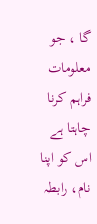گا ، جو معلومات فراہم کرنا چاہتا ہے اس کو اپنا نام، رابطہ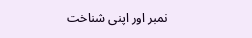نمبر اور اپنی شناخت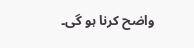واضح کرنا ہو گی۔